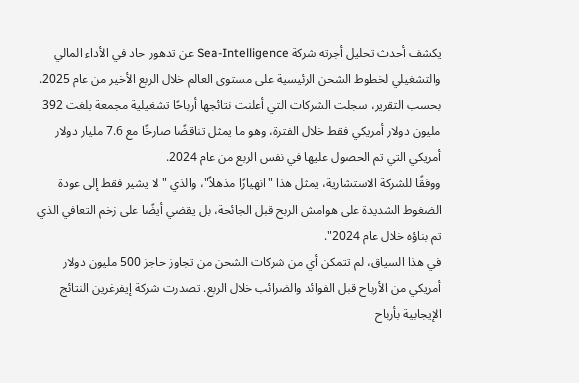يكشف أحدث تحليل أجرته شركة Sea-Intelligence عن تدهور حاد في الأداء المالي والتشغيلي لخطوط الشحن الرئيسية على مستوى العالم خلال الربع الأخير من عام 2025.
بحسب التقرير، سجلت الشركات التي أعلنت نتائجها أرباحًا تشغيلية مجمعة بلغت 392 مليون دولار أمريكي فقط خلال الفترة، وهو ما يمثل تناقضًا صارخًا مع 7.6 مليار دولار أمريكي التي تم الحصول عليها في نفس الربع من عام 2024.
ووفقًا للشركة الاستشارية، يمثل هذا "انهيارًا مذهلاً"، والذي "لا يشير فقط إلى عودة الضغوط الشديدة على هوامش الربح قبل الجائحة، بل يقضي أيضًا على زخم التعافي الذي تم بناؤه خلال عام 2024".
في هذا السياق، لم تتمكن أي من شركات الشحن من تجاوز حاجز 500 مليون دولار أمريكي من الأرباح قبل الفوائد والضرائب خلال الربع. تصدرت شركة إيفرغرين النتائج الإيجابية بأرباح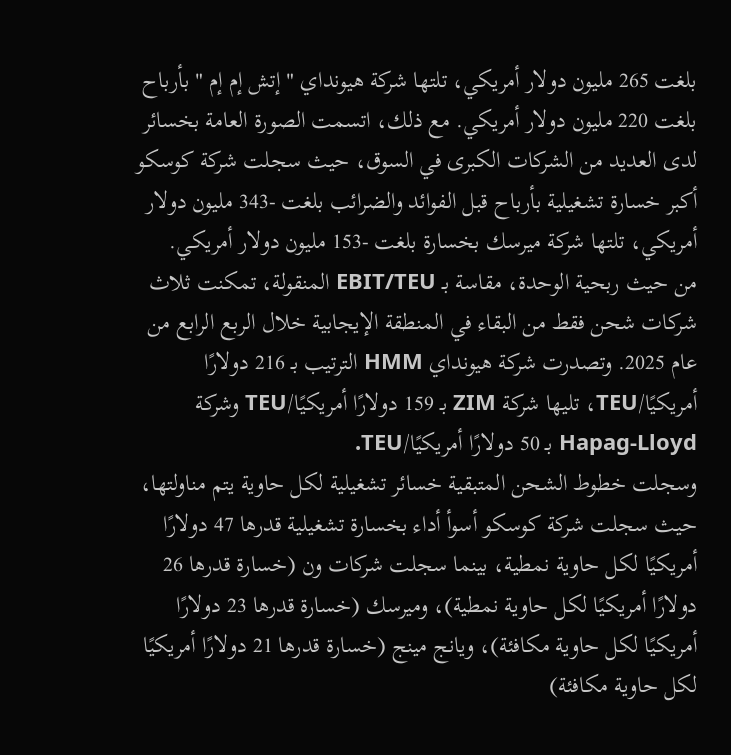بلغت 265 مليون دولار أمريكي، تلتها شركة هيونداي " إتش إم إم " بأرباح بلغت 220 مليون دولار أمريكي. مع ذلك، اتسمت الصورة العامة بخسائر لدى العديد من الشركات الكبرى في السوق، حيث سجلت شركة كوسكو أكبر خسارة تشغيلية بأرباح قبل الفوائد والضرائب بلغت -343 مليون دولار أمريكي، تلتها شركة ميرسك بخسارة بلغت -153 مليون دولار أمريكي.
من حيث ربحية الوحدة، مقاسة بـ EBIT/TEU المنقولة، تمكنت ثلاث شركات شحن فقط من البقاء في المنطقة الإيجابية خلال الربع الرابع من عام 2025. وتصدرت شركة هيونداي HMM الترتيب بـ 216 دولارًا أمريكيًا/TEU، تليها شركة ZIM بـ 159 دولارًا أمريكيًا/TEU وشركة Hapag-Lloyd بـ 50 دولارًا أمريكيًا/TEU.
وسجلت خطوط الشحن المتبقية خسائر تشغيلية لكل حاوية يتم مناولتها، حيث سجلت شركة كوسكو أسوأ أداء بخسارة تشغيلية قدرها 47 دولارًا أمريكيًا لكل حاوية نمطية، بينما سجلت شركات ون (خسارة قدرها 26 دولارًا أمريكيًا لكل حاوية نمطية)، وميرسك (خسارة قدرها 23 دولارًا أمريكيًا لكل حاوية مكافئة)، ويانج مينج (خسارة قدرها 21 دولارًا أمريكيًا لكل حاوية مكافئة)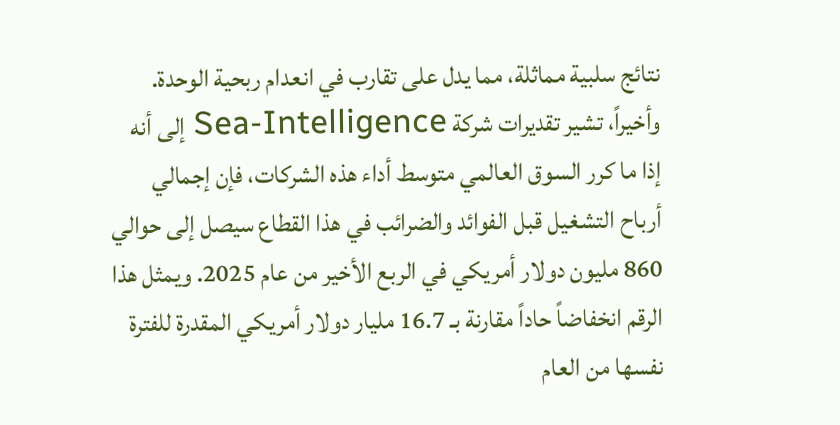نتائج سلبية مماثلة، مما يدل على تقارب في انعدام ربحية الوحدة.
وأخيراً، تشير تقديرات شركة Sea-Intelligence إلى أنه إذا ما كرر السوق العالمي متوسط أداء هذه الشركات، فإن إجمالي أرباح التشغيل قبل الفوائد والضرائب في هذا القطاع سيصل إلى حوالي 860 مليون دولار أمريكي في الربع الأخير من عام 2025. ويمثل هذا الرقم انخفاضاً حاداً مقارنة بـ 16.7 مليار دولار أمريكي المقدرة للفترة نفسها من العام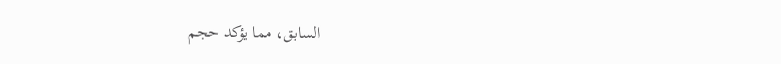السابق، مما يؤكد حجم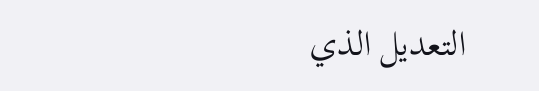التعديل الذي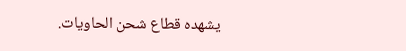يشهده قطاع شحن الحاويات.